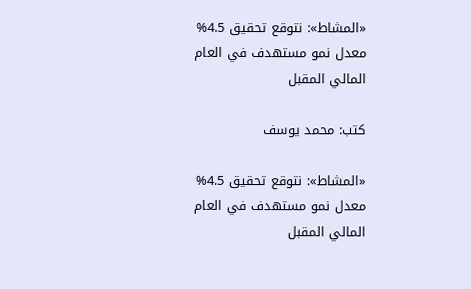«المشاط»: نتوقع تحقيق 4.5% معدل نمو مستهدف في العام المالي المقبل

كتب: محمد يوسف

«المشاط»: نتوقع تحقيق 4.5% معدل نمو مستهدف في العام المالي المقبل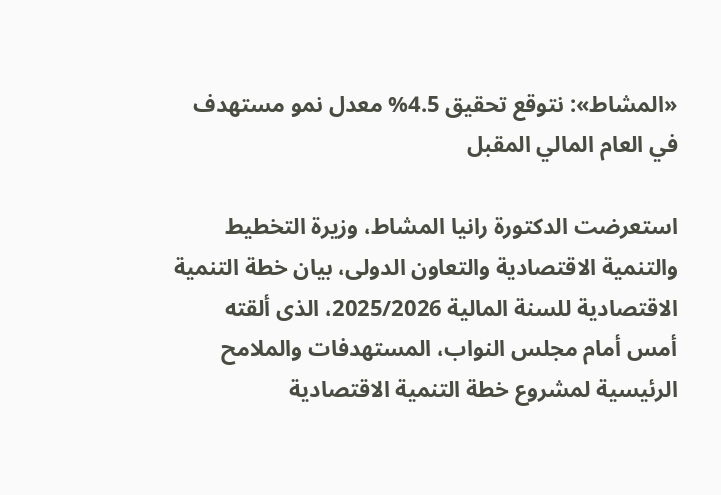«المشاط»: نتوقع تحقيق 4.5% معدل نمو مستهدف في العام المالي المقبل

استعرضت الدكتورة رانيا المشاط، وزيرة التخطيط والتنمية الاقتصادية والتعاون الدولى، بيان خطة التنمية الاقتصادية للسنة المالية 2025/2026، الذى ألقته أمس أمام مجلس النواب، المستهدفات والملامح الرئيسية لمشروع خطة التنمية الاقتصادية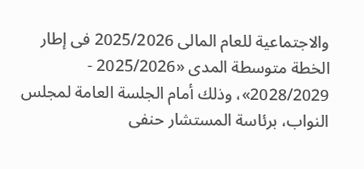والاجتماعية للعام المالى 2025/2026 فى إطار الخطة متوسطة المدى «2025/2026 - 2028/2029»، وذلك أمام الجلسة العامة لمجلس النواب، برئاسة المستشار حنفى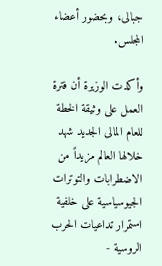جبالى، وبحضور أعضاء المجلس.

وأكدت الوزيرة أن فترة العمل على وثيقة الخطة للعام المالى الجديد شهد خلالها العالم مزيداً من الاضطرابات والتوترات الجيوسياسية على خلفية استمرار تداعيات الحرب الروسية -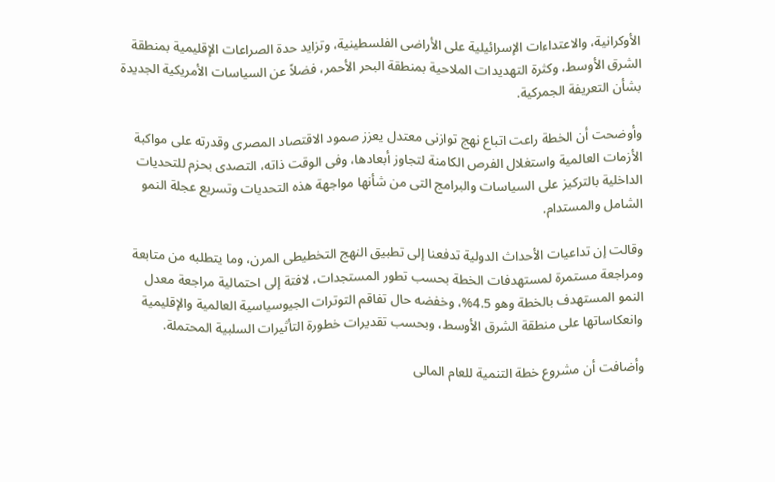الأوكرانية، والاعتداءات الإسرائيلية على الأراضى الفلسطينية، وتزايد حدة الصراعات الإقليمية بمنطقة الشرق الأوسط، وكثرة التهديدات الملاحية بمنطقة البحر الأحمر، فضلاً عن السياسات الأمريكية الجديدة بشأن التعريفة الجمركية.

وأوضحت أن الخطة راعت اتباع نهج توازنى معتدل يعزز صمود الاقتصاد المصرى وقدرته على مواكبة الأزمات العالمية واستغلال الفرص الكامنة لتجاوز أبعادها، وفى الوقت ذاته، التصدى بحزم للتحديات الداخلية بالتركيز على السياسات والبرامج التى من شأنها مواجهة هذه التحديات وتسريع عجلة النمو الشامل والمستدام.

وقالت إن تداعيات الأحداث الدولية تدفعنا إلى تطبيق النهج التخطيطى المرن، وما يتطلبه من متابعة ومراجعة مستمرة لمستهدفات الخطة بحسب تطور المستجدات، لافتة إلى احتمالية مراجعة معدل النمو المستهدف بالخطة وهو 4.5%، وخفضه حال تفاقم التوترات الجيوسياسية العالمية والإقليمية وانعكاساتها على منطقة الشرق الأوسط، وبحسب تقديرات خطورة التأثيرات السلبية المحتملة.

وأضافت أن مشروع خطة التنمية للعام المالى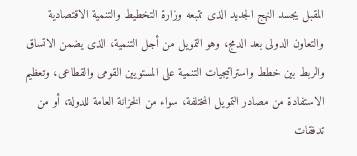المقبل يجسد النهج الجديد الذى تتبعه وزارة التخطيط والتنمية الاقتصادية والتعاون الدولى بعد الدمج، وهو التمويل من أجل التنمية، الذى يضمن الاتساق والربط بين خطط واستراتيجيات التنمية على المستويين القومى والقطاعى، وتعظيم الاستفادة من مصادر التمويل المختلفة، سواء من الخزانة العامة للدولة، أو من تدفقات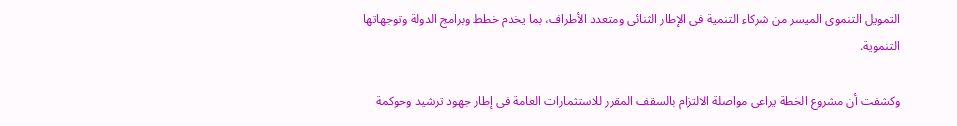التمويل التنموى الميسر من شركاء التنمية فى الإطار الثنائى ومتعدد الأطراف، بما يخدم خطط وبرامج الدولة وتوجهاتها التنموية.

وكشفت أن مشروع الخطة يراعى مواصلة الالتزام بالسقف المقرر للاستثمارات العامة فى إطار جهود ترشيد وحوكمة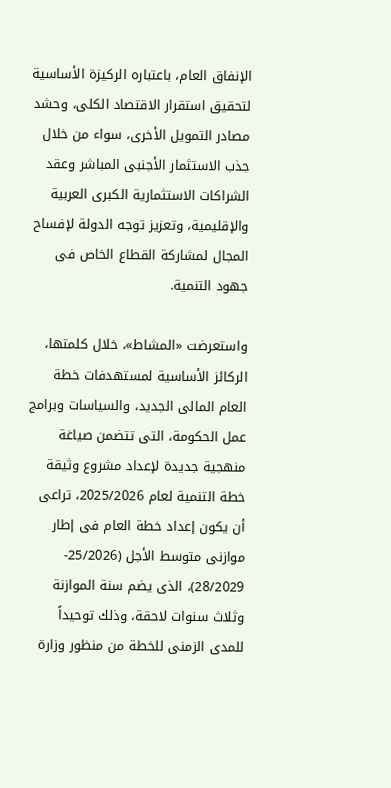الإنفاق العام، باعتباره الركيزة الأساسية لتحقيق استقرار الاقتصاد الكلى، وحشد مصادر التمويل الأخرى، سواء من خلال جذب الاستثمار الأجنبى المباشر وعقد الشراكات الاستثمارية الكبرى العربية والإقليمية، وتعزيز توجه الدولة لإفساح المجال لمشاركة القطاع الخاص فى جهود التنمية.

واستعرضت «المشاط»، خلال كلمتها، الركائز الأساسية لمستهدفات خطة العام المالى الجديد، والسياسات وبرامج عمل الحكومة، التى تتضمن صياغة منهجية جديدة لإعداد مشروع وثيقة خطة التنمية لعام 2025/2026، تراعى أن يكون إعداد خطة العام فى إطار موازنى متوسط الأجل (25/2026- 28/2029)، الذى يضم سنة الموازنة وثلاث سنوات لاحقة، وذلك توحيداً للمدى الزمنى للخطة من منظور وزارة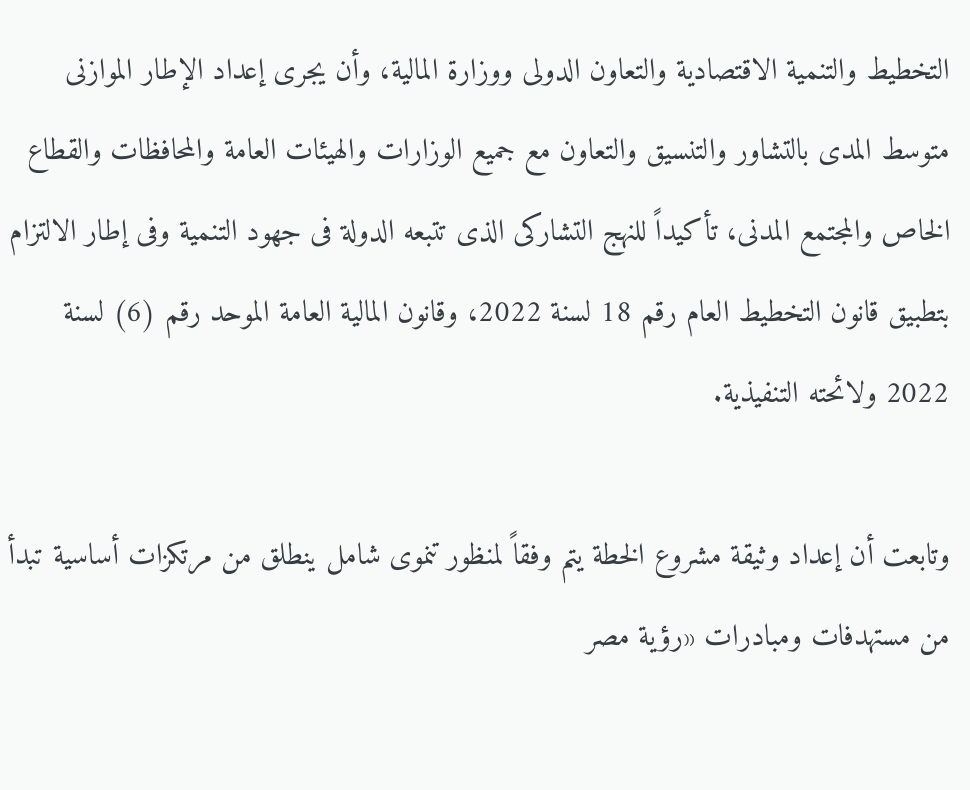التخطيط والتنمية الاقتصادية والتعاون الدولى ووزارة المالية، وأن يجرى إعداد الإطار الموازنى متوسط المدى بالتشاور والتنسيق والتعاون مع جميع الوزارات والهيئات العامة والمحافظات والقطاع الخاص والمجتمع المدنى، تأكيداً للنهج التشاركى الذى تتبعه الدولة فى جهود التنمية وفى إطار الالتزام بتطبيق قانون التخطيط العام رقم 18 لسنة 2022، وقانون المالية العامة الموحد رقم (6) لسنة 2022 ولائحته التنفيذية.

وتابعت أن إعداد وثيقة مشروع الخطة يتم وفقاً لمنظور تنموى شامل ينطلق من مرتكزات أساسية تبدأ من مستهدفات ومبادرات «رؤية مصر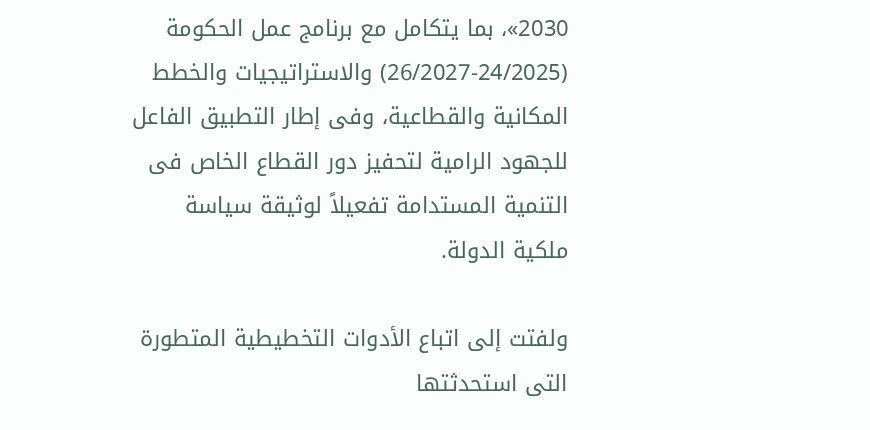2030»، بما يتكامل مع برنامج عمل الحكومة (24/2025-26/2027) والاستراتيجيات والخطط المكانية والقطاعية، وفى إطار التطبيق الفاعل للجهود الرامية لتحفيز دور القطاع الخاص فى التنمية المستدامة تفعيلاً لوثيقة سياسة ملكية الدولة.

ولفتت إلى اتباع الأدوات التخطيطية المتطورة التى استحدثتها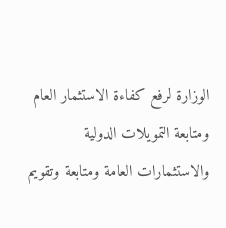الوزارة لرفع كفاءة الاستثمار العام ومتابعة التمويلات الدولية والاستثمارات العامة ومتابعة وتقويم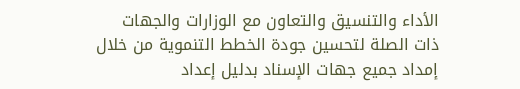الأداء والتنسيق والتعاون مع الوزارات والجهات ذات الصلة لتحسين جودة الخطط التنموية من خلال إمداد جميع جهات الإسناد بدليل إعداد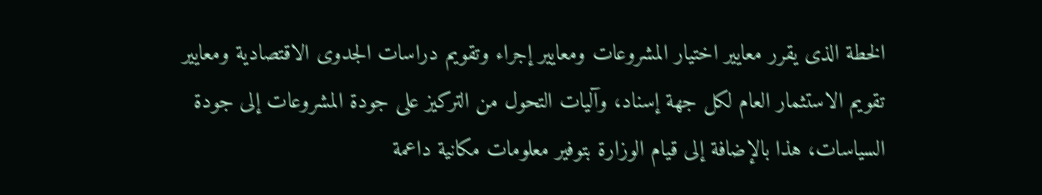الخطة الذى يقرر معايير اختيار المشروعات ومعايير إجراء وتقويم دراسات الجدوى الاقتصادية ومعايير تقويم الاستثمار العام لكل جهة إسناد، وآليات التحول من التركيز على جودة المشروعات إلى جودة السياسات، هذا بالإضافة إلى قيام الوزارة بتوفير معلومات مكانية داعمة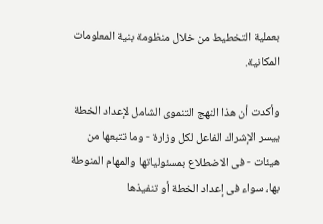بعملية التخطيط من خلال منظومة بنية المعلومات المكانية.

وأكدت أن هذا النهج التنموى الشامل لإعداد الخطة ييسر الإشراك الفاعل لكل وزارة - وما تتبعها من هيئات - فى الاضطلاع بمسئولياتها والمهام المنوطة بها، سواء فى إعداد الخطة أو تنفيذها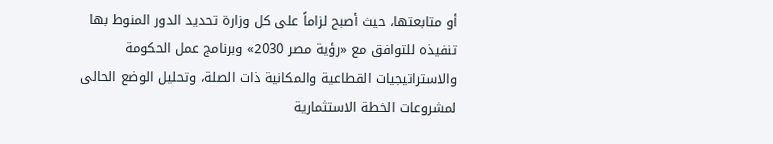أو متابعتها، حيث أصبح لزاماً على كل وزارة تحديد الدور المنوط بها تنفيذه للتوافق مع «رؤية مصر 2030» وبرنامج عمل الحكومة والاستراتيجيات القطاعية والمكانية ذات الصلة، وتحليل الوضع الحالى لمشروعات الخطة الاستثمارية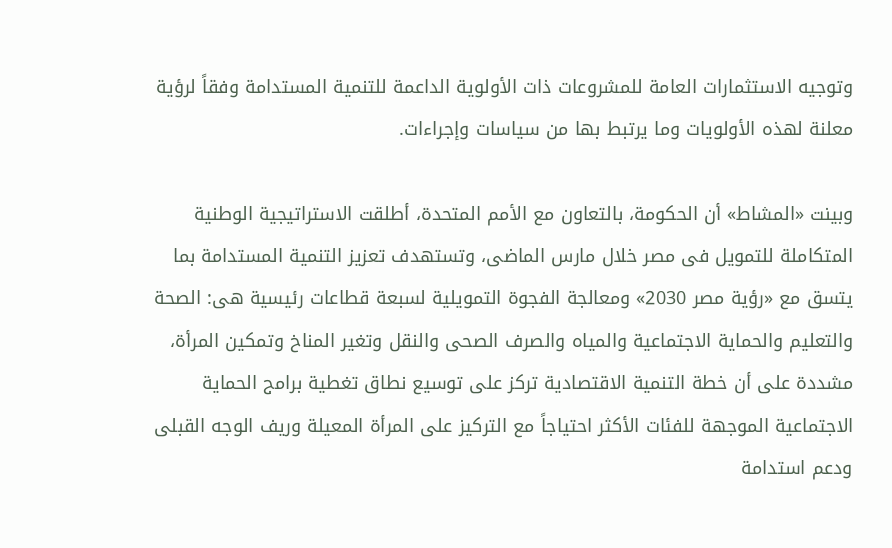وتوجيه الاستثمارات العامة للمشروعات ذات الأولوية الداعمة للتنمية المستدامة وفقاً لرؤية معلنة لهذه الأولويات وما يرتبط بها من سياسات وإجراءات.

وبينت «المشاط» أن الحكومة، بالتعاون مع الأمم المتحدة، أطلقت الاستراتيجية الوطنية المتكاملة للتمويل فى مصر خلال مارس الماضى، وتستهدف تعزيز التنمية المستدامة بما يتسق مع «رؤية مصر 2030» ومعالجة الفجوة التمويلية لسبعة قطاعات رئيسية هى: الصحة والتعليم والحماية الاجتماعية والمياه والصرف الصحى والنقل وتغير المناخ وتمكين المرأة، مشددة على أن خطة التنمية الاقتصادية تركز على توسيع نطاق تغطية برامج الحماية الاجتماعية الموجهة للفئات الأكثر احتياجاً مع التركيز على المرأة المعيلة وريف الوجه القبلى ودعم استدامة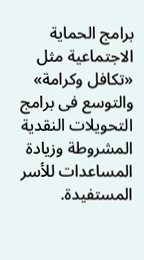برامج الحماية الاجتماعية مثل «تكافل وكرامة» والتوسع فى برامج التحويلات النقدية المشروطة وزيادة المساعدات للأسر المستفيدة.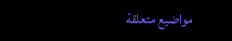مواضيع متعلقة